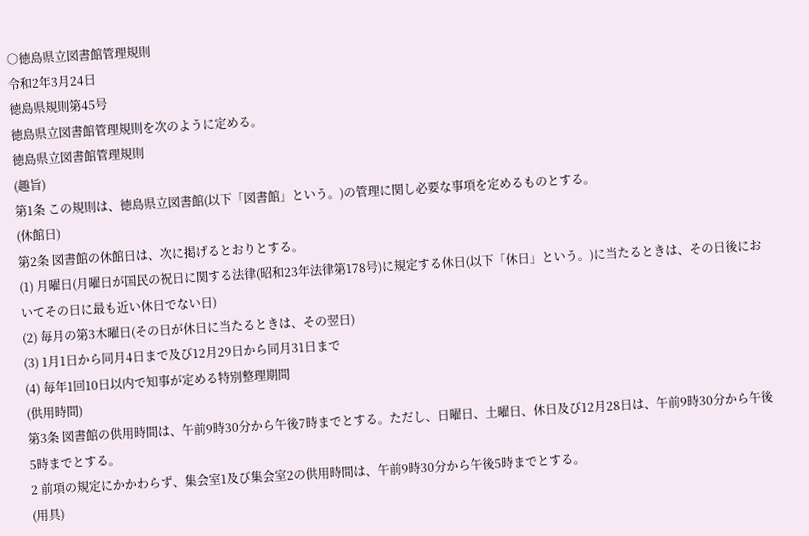○徳島県立図書館管理規則
令和2年3月24日
徳島県規則第45号
徳島県立図書館管理規則を次のように定める。
徳島県立図書館管理規則
(趣旨)
第1条 この規則は、徳島県立図書館(以下「図書館」という。)の管理に関し必要な事項を定めるものとする。
(休館日)
第2条 図書館の休館日は、次に掲げるとおりとする。
(1) 月曜日(月曜日が国民の祝日に関する法律(昭和23年法律第178号)に規定する休日(以下「休日」という。)に当たるときは、その日後においてその日に最も近い休日でない日)
(2) 毎月の第3木曜日(その日が休日に当たるときは、その翌日)
(3) 1月1日から同月4日まで及び12月29日から同月31日まで
(4) 毎年1回10日以内で知事が定める特別整理期間
(供用時間)
第3条 図書館の供用時間は、午前9時30分から午後7時までとする。ただし、日曜日、土曜日、休日及び12月28日は、午前9時30分から午後5時までとする。
2 前項の規定にかかわらず、集会室1及び集会室2の供用時間は、午前9時30分から午後5時までとする。
(用具)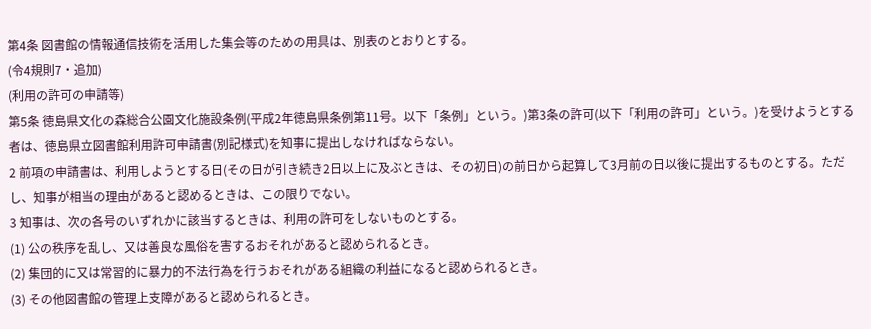第4条 図書館の情報通信技術を活用した集会等のための用具は、別表のとおりとする。
(令4規則7・追加)
(利用の許可の申請等)
第5条 徳島県文化の森総合公園文化施設条例(平成2年徳島県条例第11号。以下「条例」という。)第3条の許可(以下「利用の許可」という。)を受けようとする者は、徳島県立図書館利用許可申請書(別記様式)を知事に提出しなければならない。
2 前項の申請書は、利用しようとする日(その日が引き続き2日以上に及ぶときは、その初日)の前日から起算して3月前の日以後に提出するものとする。ただし、知事が相当の理由があると認めるときは、この限りでない。
3 知事は、次の各号のいずれかに該当するときは、利用の許可をしないものとする。
(1) 公の秩序を乱し、又は善良な風俗を害するおそれがあると認められるとき。
(2) 集団的に又は常習的に暴力的不法行為を行うおそれがある組織の利益になると認められるとき。
(3) その他図書館の管理上支障があると認められるとき。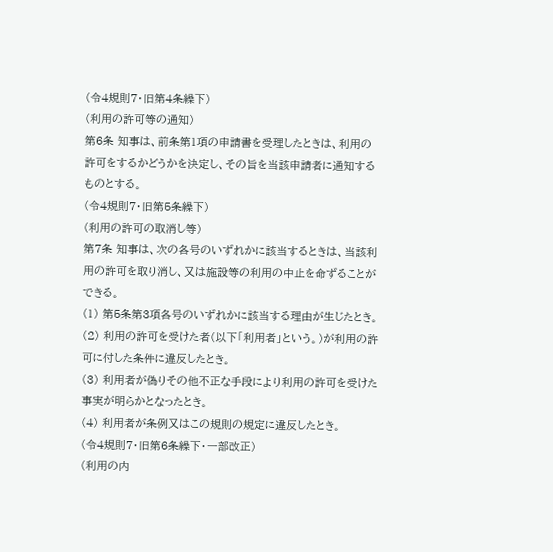(令4規則7・旧第4条繰下)
(利用の許可等の通知)
第6条 知事は、前条第1項の申請書を受理したときは、利用の許可をするかどうかを決定し、その旨を当該申請者に通知するものとする。
(令4規則7・旧第5条繰下)
(利用の許可の取消し等)
第7条 知事は、次の各号のいずれかに該当するときは、当該利用の許可を取り消し、又は施設等の利用の中止を命ずることができる。
(1) 第5条第3項各号のいずれかに該当する理由が生じたとき。
(2) 利用の許可を受けた者(以下「利用者」という。)が利用の許可に付した条件に違反したとき。
(3) 利用者が偽りその他不正な手段により利用の許可を受けた事実が明らかとなったとき。
(4) 利用者が条例又はこの規則の規定に違反したとき。
(令4規則7・旧第6条繰下・一部改正)
(利用の内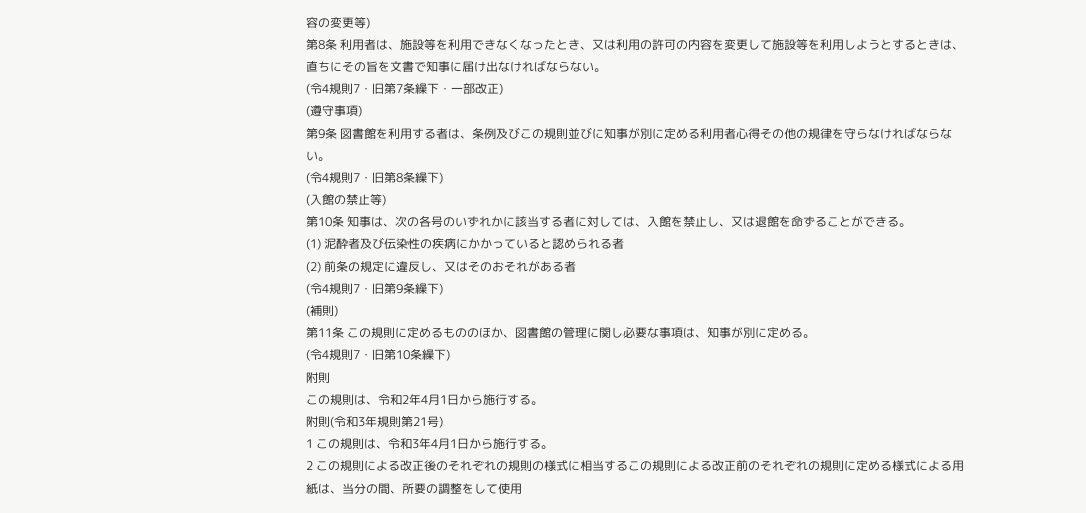容の変更等)
第8条 利用者は、施設等を利用できなくなったとき、又は利用の許可の内容を変更して施設等を利用しようとするときは、直ちにその旨を文書で知事に届け出なければならない。
(令4規則7・旧第7条繰下・一部改正)
(遵守事項)
第9条 図書館を利用する者は、条例及びこの規則並びに知事が別に定める利用者心得その他の規律を守らなければならない。
(令4規則7・旧第8条繰下)
(入館の禁止等)
第10条 知事は、次の各号のいずれかに該当する者に対しては、入館を禁止し、又は退館を命ずることができる。
(1) 泥酔者及び伝染性の疾病にかかっていると認められる者
(2) 前条の規定に違反し、又はそのおそれがある者
(令4規則7・旧第9条繰下)
(補則)
第11条 この規則に定めるもののほか、図書館の管理に関し必要な事項は、知事が別に定める。
(令4規則7・旧第10条繰下)
附則
この規則は、令和2年4月1日から施行する。
附則(令和3年規則第21号)
1 この規則は、令和3年4月1日から施行する。
2 この規則による改正後のそれぞれの規則の様式に相当するこの規則による改正前のそれぞれの規則に定める様式による用紙は、当分の間、所要の調整をして使用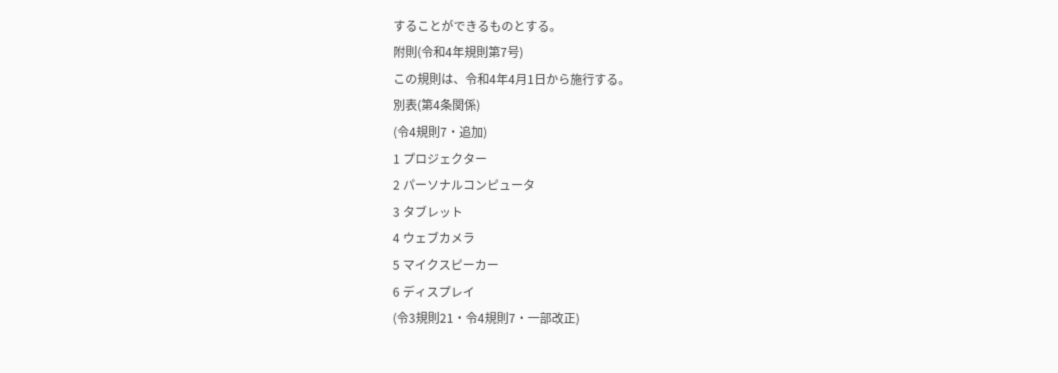することができるものとする。
附則(令和4年規則第7号)
この規則は、令和4年4月1日から施行する。
別表(第4条関係)
(令4規則7・追加)
1 プロジェクター
2 パーソナルコンピュータ
3 タブレット
4 ウェブカメラ
5 マイクスピーカー
6 ディスプレイ
(令3規則21・令4規則7・一部改正)